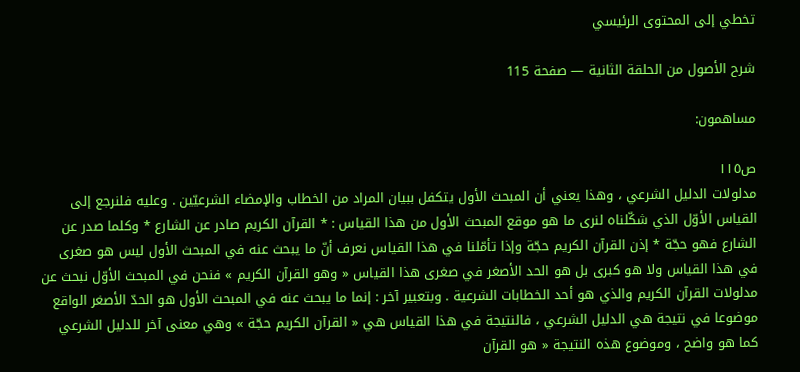تخطي إلى المحتوى الرئيسي

شرح الأصول من الحلقة الثانية — صفحة 115

مساهمون:

ص١١٥
مدلولات الدليل الشرعي ، وهذا يعني أن المبحث الأول يتكفل ببيان المراد من الخطاب والإمضاء الشرعيّين . وعليه فلنرجع إلى القياس الأوّل الذي شكّلناه لنرى ما هو موقع المبحث الأول من هذا القياس : * القرآن الكريم صادر عن الشارع * وكلما صدر عن الشارع فهو حجّة * إذن القرآن الكريم حجّة وإذا تأمّلنا في هذا القياس نعرف أنّ ما يبحث عنه في المبحث الأول ليس هو صغرى في هذا القياس ولا هو كبرى بل هو الحد الأصغر في صغرى هذا القياس « وهو القرآن الكريم » فنحن في المبحث الأوّل نبحث عن مدلولات القرآن الكريم والذي هو أحد الخطابات الشرعية . وبتعبير آخر : إنما ما يبحث عنه في المبحث الأول هو الحدّ الأصغر الواقع موضوعا في نتيجة هي الدليل الشرعي ، فالنتيجة في هذا القياس هي « القرآن الكريم حجّة » وهي معنى آخر للدليل الشرعي كما هو واضح ، وموضوع هذه النتيجة « هو القرآن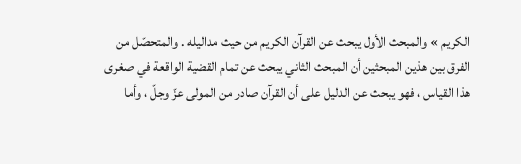الكريم » والمبحث الأول يبحث عن القرآن الكريم من حيث مداليله . والمتحصّل من الفرق بين هذين المبحثين أن المبحث الثاني يبحث عن تمام القضية الواقعة في صغرى هذا القياس ، فهو يبحث عن الدليل على أن القرآن صادر من المولى عزّ وجلّ ، وأما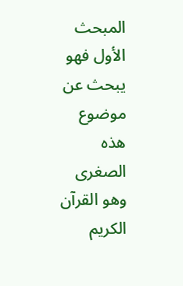المبحث الأول فهو يبحث عن موضوع هذه الصغرى وهو القرآن الكريم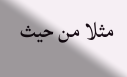مثلا من حيث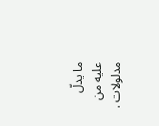ما يدلّ عليه من مدلولات .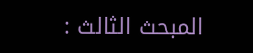المبحث الثالث :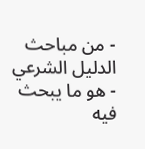- من مباحث الدليل الشرعي - هو ما يبحث فيه